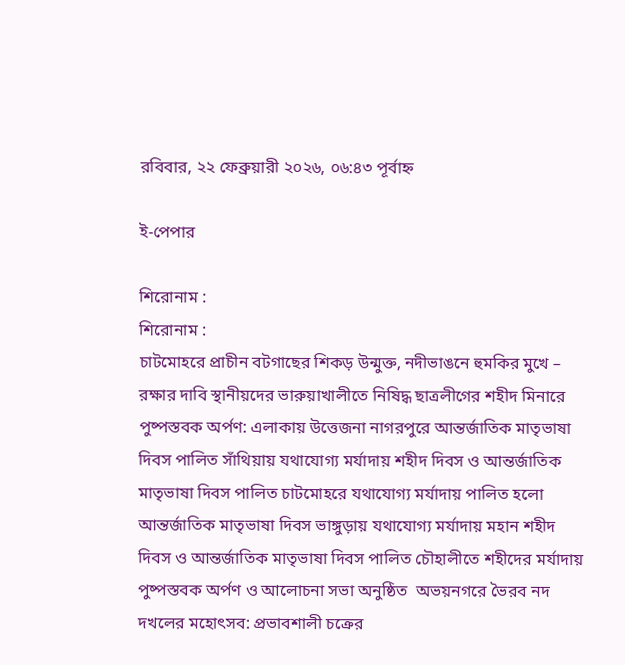রবিবার, ২২ ফেব্রুয়ারী ২০২৬, ০৬:৪৩ পূর্বাহ্ন

ই-পেপার

শিরোনাম :
শিরোনাম :
চাটমোহরে প্রাচীন বটগাছের শিকড় উন্মুক্ত, নদীভাঙনে হুমকির মুখে – রক্ষার দাবি স্থানীয়দের ভারুয়াখালীতে নিষিদ্ধ ছাত্রলীগের শহীদ মিনারে পুষ্পস্তবক অর্পণ: এলাকায় উত্তেজনা নাগরপুরে আন্তর্জাতিক মাতৃভাষা দিবস পালিত সাঁথিয়ায় যথাযোগ্য মর্যাদায় শহীদ দিবস ও আন্তর্জাতিক মাতৃভাষা দিবস পালিত চাটমোহরে যথাযোগ্য মর্যাদায় পালিত হলো আন্তর্জাতিক মাতৃভাষা দিবস ভাঙ্গুড়ায় যথাযোগ্য মর্যাদায় মহান শহীদ দিবস ও আন্তর্জাতিক মাতৃভাষা দিবস পালিত চৌহালীতে শহীদের মর্যাদায় পুষ্পস্তবক অর্পণ ও আলোচনা সভা অনুষ্ঠিত  অভয়নগরে ভৈরব নদ দখলের মহোৎসব: প্রভাবশালী চক্রের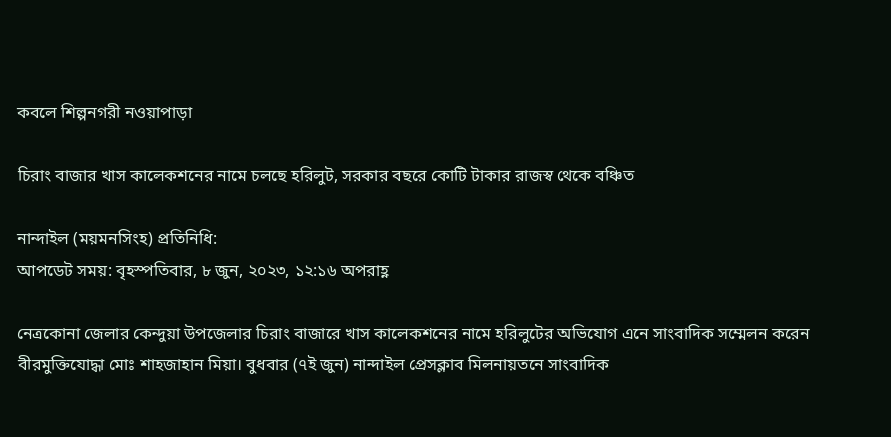কবলে শিল্পনগরী নওয়াপাড়া

চিরাং বাজার খাস কালেকশনের নামে চলছে হরিলুট, সরকার বছরে কোটি টাকার রাজস্ব থেকে বঞ্চিত

নান্দাইল (ময়মনসিংহ) প্রতিনিধি:
আপডেট সময়: বৃহস্পতিবার, ৮ জুন, ২০২৩, ১২:১৬ অপরাহ্ণ

নেত্রকোনা জেলার কেন্দুয়া উপজেলার চিরাং বাজারে খাস কালেকশনের নামে হরিলুটের অভিযোগ এনে সাংবাদিক সম্মেলন করেন বীরমুক্তিযোদ্ধা মোঃ শাহজাহান মিয়া। বুধবার (৭ই জুন) নান্দাইল প্রেসক্লাব মিলনায়তনে সাংবাদিক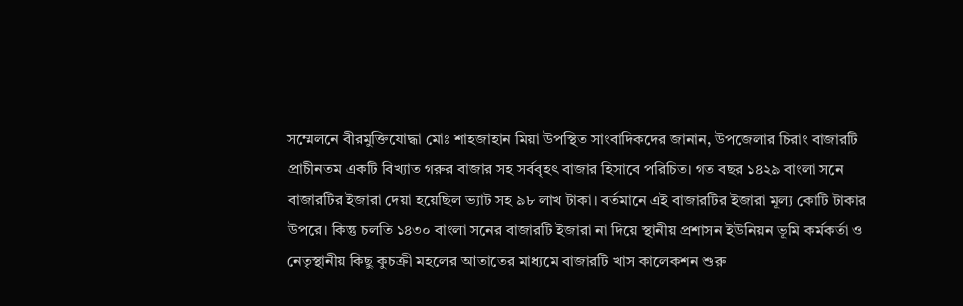সম্মেলনে বীরমুক্তিযোদ্ধা মোঃ শাহজাহান মিয়া উপস্থিত সাংবাদিকদের জানান, উপজেলার চিরাং বাজারটি প্রাচীনতম একটি বিখ্যাত গরুর বাজার সহ সর্ববৃহৎ বাজার হিসাবে পরিচিত। গত বছর ১৪২৯ বাংলা সনে বাজারটির ইজারা দেয়া হয়েছিল ভ্যাট সহ ৯৮ লাখ টাকা। বর্তমানে এই বাজারটির ইজারা মূল্য কোটি টাকার উপরে। কিন্তু চলতি ১৪৩০ বাংলা সনের বাজারটি ইজারা না দিয়ে স্থানীয় প্রশাসন ইউনিয়ন ভূমি কর্মকর্তা ও নেতৃস্থানীয় কিছু কুচক্রী মহলের আতাতের মাধ্যমে বাজারটি খাস কালেকশন শুরু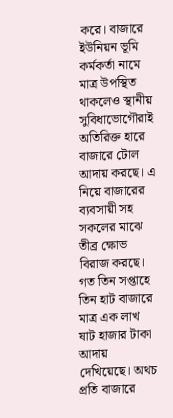করে। বাজারে ইউনিয়ন ভূমি কর্মকর্তা নামে মাত্র উপস্থিত থাকলেও স্থানীয় সুবিধাভোগৌরাই অতিরিক্ত হারে বাজারে টোল আদায় করছে। এ নিয়ে বাজারের ব্যবসায়ী সহ সকলের মাঝে তীব্র ক্ষোভ বিরাজ করছে। গত তিন সপ্তাহে তিন হাট বাজারে মাত্র এক লাখ ষাট হাজার টাকা আদায় দেখিয়েছে। অথচ প্রতি বাজারে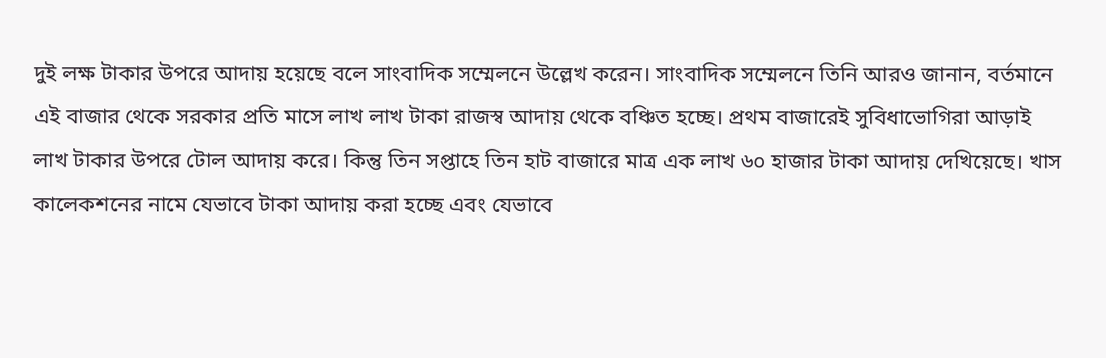দুই লক্ষ টাকার উপরে আদায় হয়েছে বলে সাংবাদিক সম্মেলনে উল্লেখ করেন। সাংবাদিক সম্মেলনে তিনি আরও জানান, বর্তমানে এই বাজার থেকে সরকার প্রতি মাসে লাখ লাখ টাকা রাজস্ব আদায় থেকে বঞ্চিত হচ্ছে। প্রথম বাজারেই সুবিধাভোগিরা আড়াই লাখ টাকার উপরে টোল আদায় করে। কিন্তু তিন সপ্তাহে তিন হাট বাজারে মাত্র এক লাখ ৬০ হাজার টাকা আদায় দেখিয়েছে। খাস কালেকশনের নামে যেভাবে টাকা আদায় করা হচ্ছে এবং যেভাবে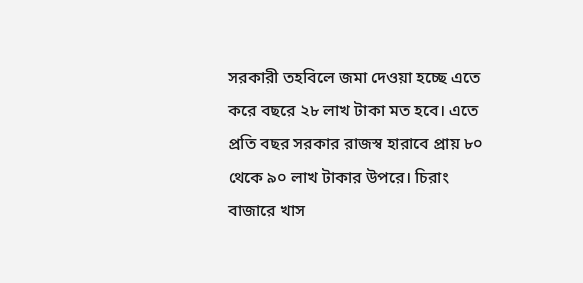সরকারী তহবিলে জমা দেওয়া হচ্ছে এতে করে বছরে ২৮ লাখ টাকা মত হবে। এতে প্রতি বছর সরকার রাজস্ব হারাবে প্রায় ৮০ থেকে ৯০ লাখ টাকার উপরে। চিরাং বাজারে খাস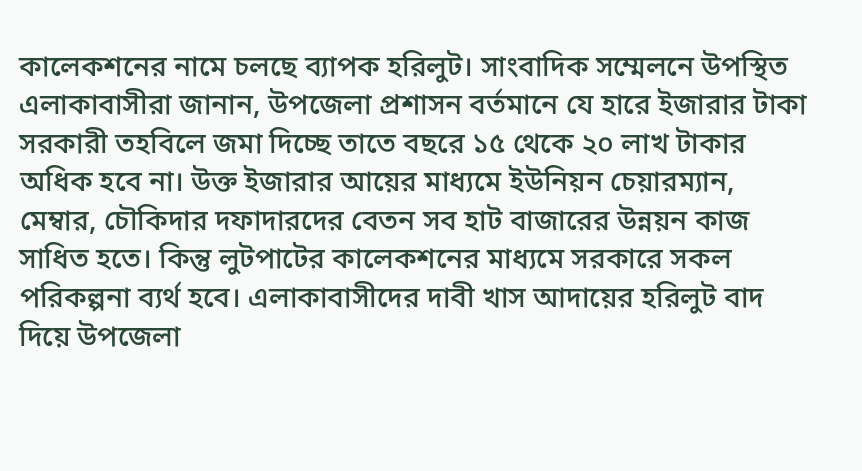কালেকশনের নামে চলছে ব্যাপক হরিলুট। সাংবাদিক সম্মেলনে উপস্থিত এলাকাবাসীরা জানান, উপজেলা প্রশাসন বর্তমানে যে হারে ইজারার টাকা সরকারী তহবিলে জমা দিচ্ছে তাতে বছরে ১৫ থেকে ২০ লাখ টাকার অধিক হবে না। উক্ত ইজারার আয়ের মাধ্যমে ইউনিয়ন চেয়ারম্যান, মেম্বার, চৌকিদার দফাদারদের বেতন সব হাট বাজারের উন্নয়ন কাজ সাধিত হতে। কিন্তু লুটপাটের কালেকশনের মাধ্যমে সরকারে সকল পরিকল্পনা ব্যর্থ হবে। এলাকাবাসীদের দাবী খাস আদায়ের হরিলুট বাদ দিয়ে উপজেলা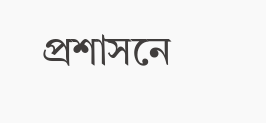প্রশাসনে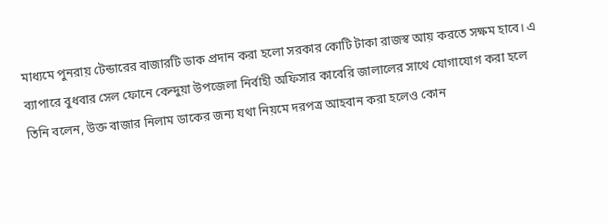মাধ্যমে পুনরায় টেন্ডারের বাজারটি ডাক প্রদান করা হলো সরকার কোটি টাকা রাজস্ব আয় করতে সক্ষম হাবে। এ ব্যাপারে বুধবার সেল ফোনে কেন্দুয়া উপজেলা নির্বাহী অফিসার কাবেরি জালালের সাথে যোগাযোগ করা হলে তিনি বলেন, উক্ত বাজার নিলাম ডাকের জন্য যথা নিয়মে দরপত্র আহবান করা হলেও কোন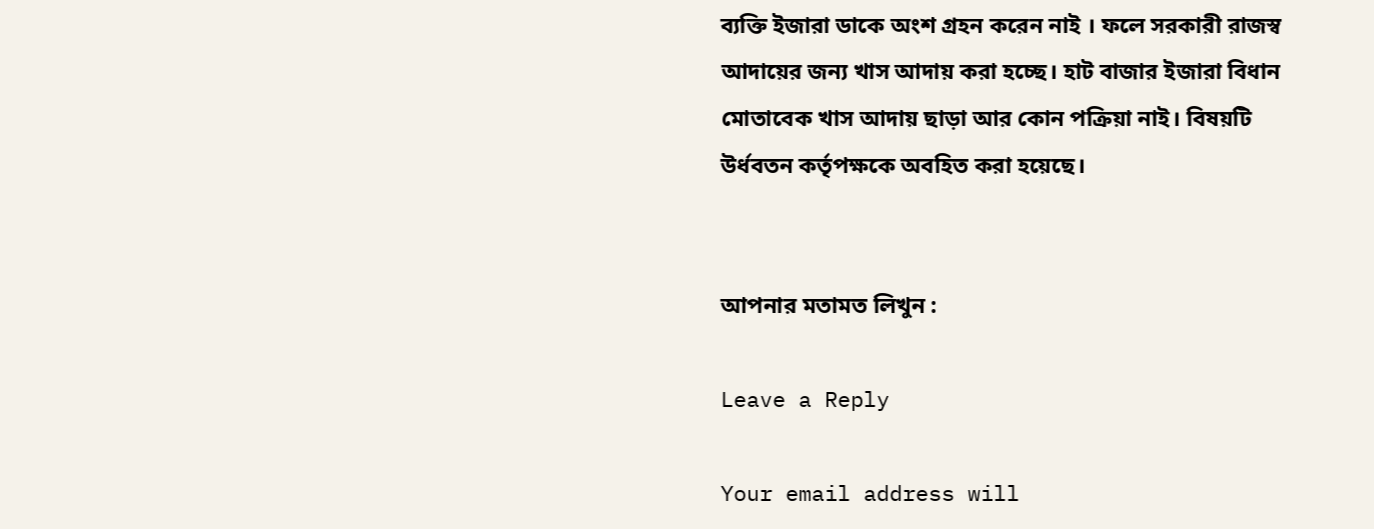ব্যক্তি ইজারা ডাকে অংশ গ্রহন করেন নাই । ফলে সরকারী রাজস্ব আদায়ের জন্য খাস আদায় করা হচ্ছে। হাট বাজার ইজারা বিধান মোতাবেক খাস আদায় ছাড়া আর কোন পক্রিয়া নাই। বিষয়টি উর্ধবতন কর্তৃপক্ষকে অবহিত করা হয়েছে।


আপনার মতামত লিখুন :

Leave a Reply

Your email address will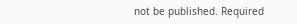not be published. Required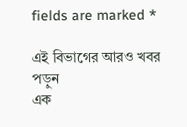fields are marked *

এই বিভাগের আরও খবর পড়ুন
এক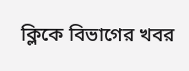ক্লিকে বিভাগের খবর